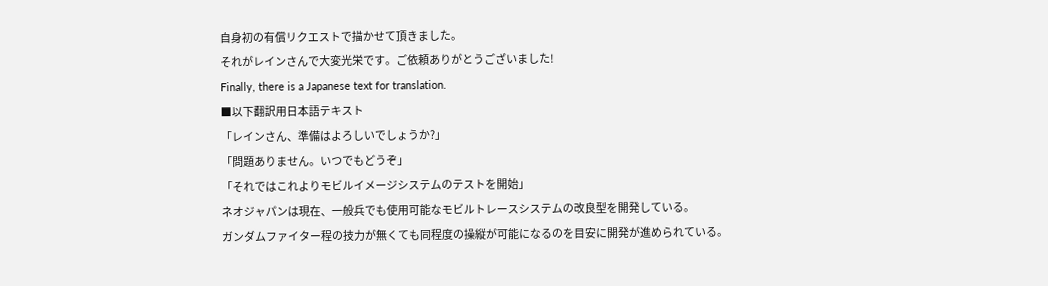自身初の有償リクエストで描かせて頂きました。
それがレインさんで大変光栄です。ご依頼ありがとうございました!
Finally, there is a Japanese text for translation.
■以下翻訳用日本語テキスト
「レインさん、準備はよろしいでしょうか?」
「問題ありません。いつでもどうぞ」
「それではこれよりモビルイメージシステムのテストを開始」
ネオジャパンは現在、一般兵でも使用可能なモビルトレースシステムの改良型を開発している。
ガンダムファイター程の技力が無くても同程度の操縦が可能になるのを目安に開発が進められている。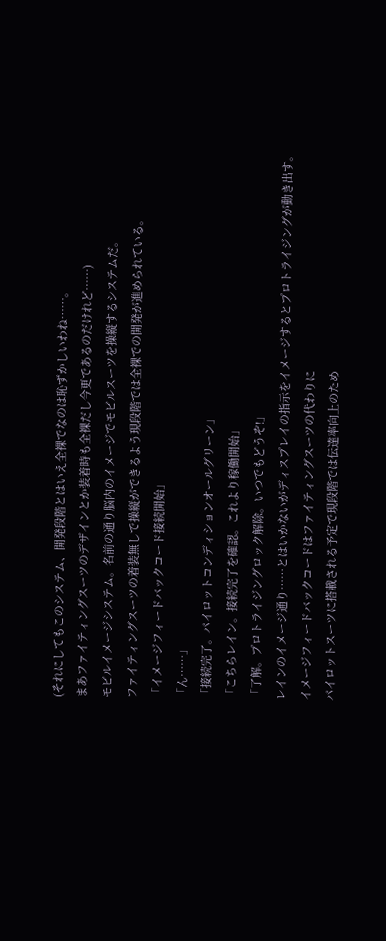(それにしてもこのシステム、開発段階とはいえ全裸でなのは恥ずかしいわね……。
まあファイティングスーツのデザインとか装着時も全裸だし今更であるのだけれど……)
モビルイメージシステム。名前の通り脳内のイメージでモビルスーツを操縦するシステムだ。
ファイティングスーツの着装無しで操縦ができるよう現段階では全裸での開発が進められている。
「イメージフィードバックコード接続開始」
「ん……」
「接続完了。パイロットコンディションオールグリーン」
「こちらレイン。接続完了を確認。これより稼働開始」
「了解。プロトライジングロック解除。いつでもどうぞ!」
レインのイメージ通り……とはいかないがディスプレイの指示をイメージするとプロトライジングが動き出す。
イメージフィードバックコードはファイティングスーツの代わりに
パイロットスーツに搭載される予定で現段階では伝達率向上のため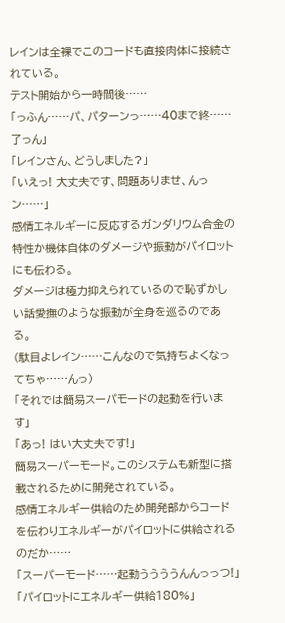レインは全裸でこのコードも直接肉体に接続されている。
テスト開始から一時間後……
「っふん……パ、パターンっ……40まで終……了っん」
「レインさん、どうしました?」
「いえっ! 大丈夫です、問題ありませ、んっン……」
感情エネルギーに反応するガンダリウム合金の特性か機体自体のダメージや振動がパイロットにも伝わる。
ダメージは極力抑えられているので恥ずかしい話愛撫のような振動が全身を巡るのである。
(駄目よレイン……こんなので気持ちよくなってちゃ……んっ)
「それでは簡易スーパモードの起動を行います」
「あっ! はい大丈夫です!」
簡易スーパーモード。このシステムも新型に搭載されるために開発されている。
感情エネルギー供給のため開発部からコードを伝わりエネルギーがパイロットに供給されるのだか……
「スーパーモード……起動ううううんんっっつ!」
「パイロットにエネルギー供給180%」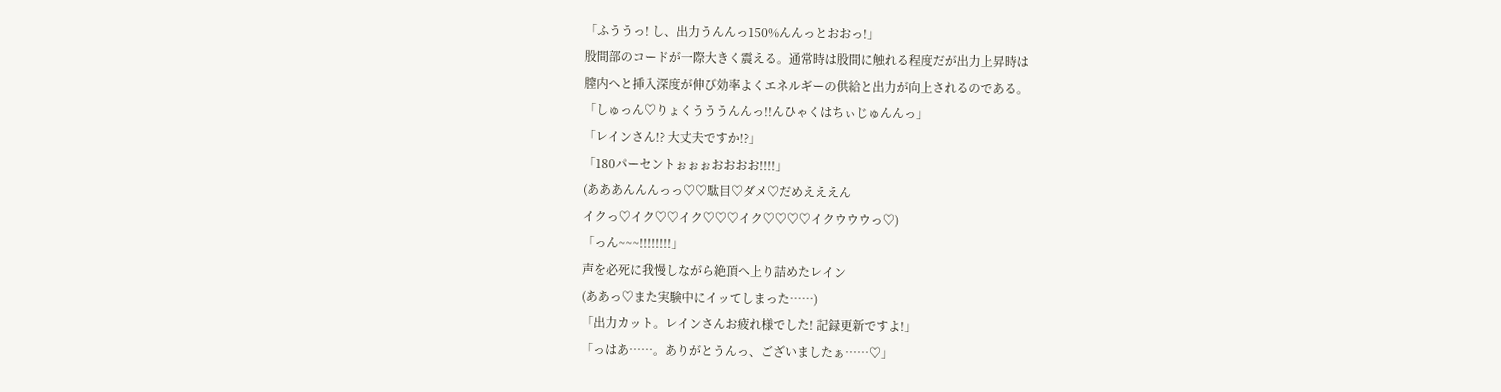「ふううっ! し、出力うんんっ150%んんっとおおっ!」
股間部のコードが一際大きく震える。通常時は股間に触れる程度だが出力上昇時は
膣内へと挿入深度が伸び効率よくエネルギーの供給と出力が向上されるのである。
「しゅっん♡りょくうううんんっ!!んひゃくはちぃじゅんんっ」
「レインさん!? 大丈夫ですか!?」
「180パーセントぉぉぉおおおお!!!!」
(あああんんんっっ♡♡駄目♡ダメ♡だめえええん
イクっ♡イク♡♡イク♡♡♡イク♡♡♡♡イクウウウっ♡)
「っん~~~!!!!!!!!」
声を必死に我慢しながら絶頂へ上り詰めたレイン
(ああっ♡また実験中にイッてしまった……)
「出力カット。レインさんお疲れ様でした! 記録更新ですよ!」
「っはあ……。ありがとうんっ、ございましたぁ……♡」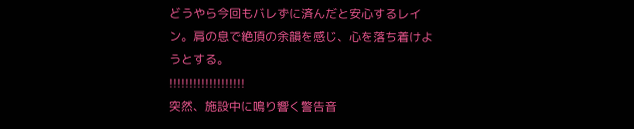どうやら今回もバレずに済んだと安心するレイン。肩の息で絶頂の余韻を感じ、心を落ち着けようとする。
!!!!!!!!!!!!!!!!!!!
突然、施設中に鳴り響く警告音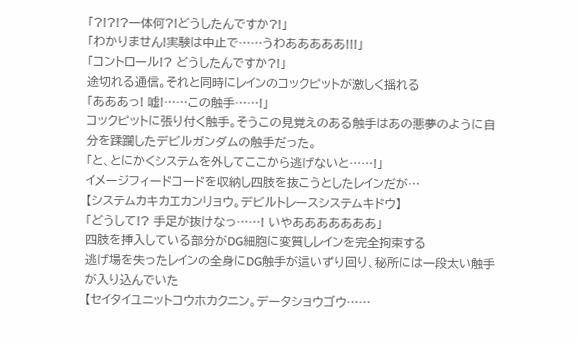「?!?!?一体何?!どうしたんですか?!」
「わかりません!実験は中止で……うわあああああ!!!」
「コントロール!? どうしたんですか?!」
途切れる通信。それと同時にレインのコックピットが激しく揺れる
「あああっ! 嘘!……この触手……!」
コックピットに張り付く触手。そうこの見覚えのある触手はあの悪夢のように自分を蹂躙したデビルガンダムの触手だった。
「と、とにかくシステムを外してここから逃げないと……!」
イメージフィードコードを収納し四肢を抜こうとしたレインだが…
【システムカキカエカンリョウ。デビルトレースシステムキドウ】
「どうして!? 手足が抜けなっ……! いやあああああああ」
四肢を挿入している部分がDG細胞に変質しレインを完全拘束する
逃げ場を失ったレインの全身にDG触手が這いずり回り、秘所には一段太い触手が入り込んでいた
【セイタイユニットコウホカクニン。データショウゴウ……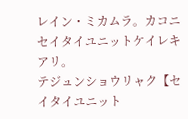レイン・ミカムラ。カコニセイタイユニットケイレキアリ。
テジュンショウリャク【セイタイユニット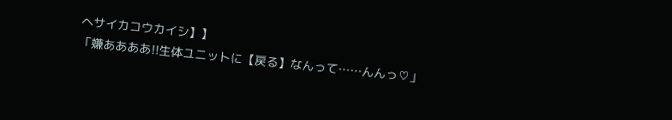へサイカコウカイシ】】
「嫌ああああ!!生体ユニットに【戻る】なんって……んんっ♡」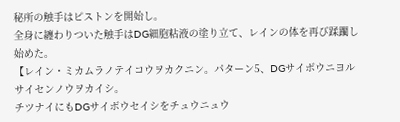秘所の触手はピストンを開始し。
全身に纏わりついた触手はDG細胞粘液の塗り立て、レインの体を再び蹂躙し始めた。
【レイン・ミカムラノテイコウヲカクニン。パターン5、DGサイボウニヨルサイセンノウヲカイシ。
チツナイにもDGサイボウセイシをチュウニュウ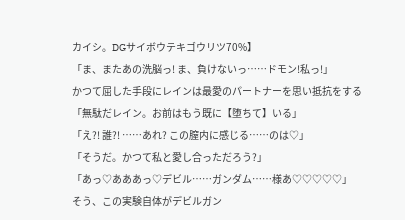カイシ。DGサイボウテキゴウリツ70%】
「ま、またあの洗脳っ! ま、負けないっ……ドモン!私っ!」
かつて屈した手段にレインは最愛のパートナーを思い抵抗をする
「無駄だレイン。お前はもう既に【堕ちて】いる」
「え?! 誰?! ……あれ? この膣内に感じる……のは♡」
「そうだ。かつて私と愛し合っただろう?」
「あっ♡あああっ♡デビル……ガンダム……様あ♡♡♡♡♡」
そう、この実験自体がデビルガン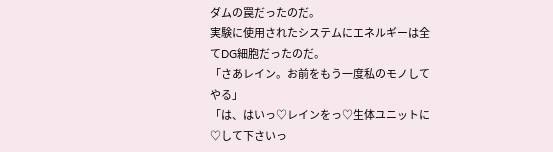ダムの罠だったのだ。
実験に使用されたシステムにエネルギーは全てDG細胞だったのだ。
「さあレイン。お前をもう一度私のモノしてやる」
「は、はいっ♡レインをっ♡生体ユニットに♡して下さいっ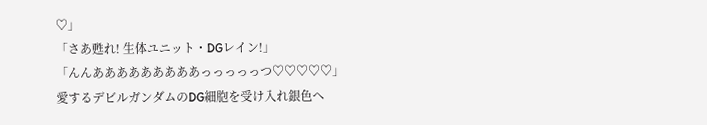♡」
「さあ甦れ! 生体ユニット・DGレイン!」
「んんあああああああああっっっっっつ♡♡♡♡♡」
愛するデビルガンダムのDG細胞を受け入れ銀色へ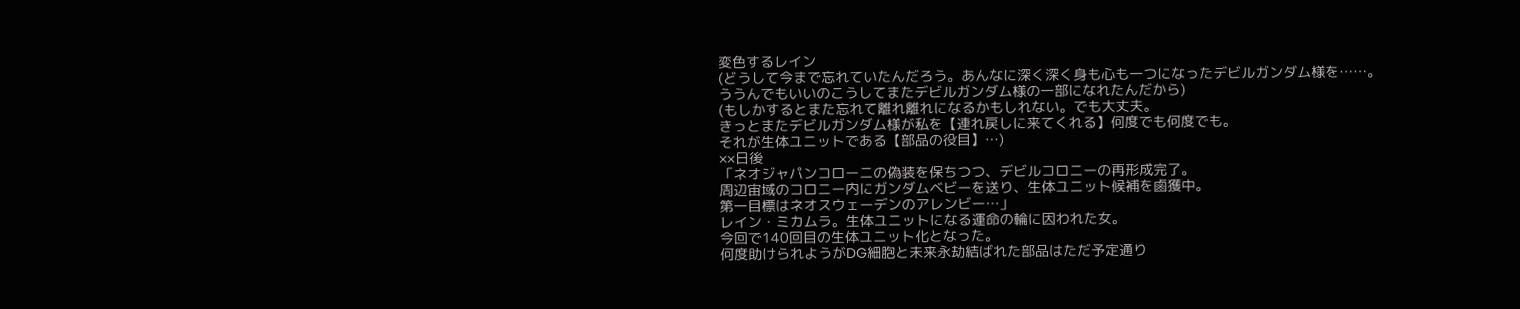変色するレイン
(どうして今まで忘れていたんだろう。あんなに深く深く身も心も一つになったデビルガンダム様を……。
ううんでもいいのこうしてまたデビルガンダム様の一部になれたんだから)
(もしかするとまた忘れて離れ離れになるかもしれない。でも大丈夫。
きっとまたデビルガンダム様が私を【連れ戻しに来てくれる】何度でも何度でも。
それが生体ユニットである【部品の役目】…)
××日後
「ネオジャパンコローニの偽装を保ちつつ、デビルコロニーの再形成完了。
周辺宙域のコロニー内にガンダムベビーを送り、生体ユニット候補を鹵獲中。
第一目標はネオスウェーデンのアレンビー…」
レイン・ミカムラ。生体ユニットになる運命の輪に因われた女。
今回で140回目の生体ユニット化となった。
何度助けられようがDG細胞と未来永劫結ばれた部品はただ予定通り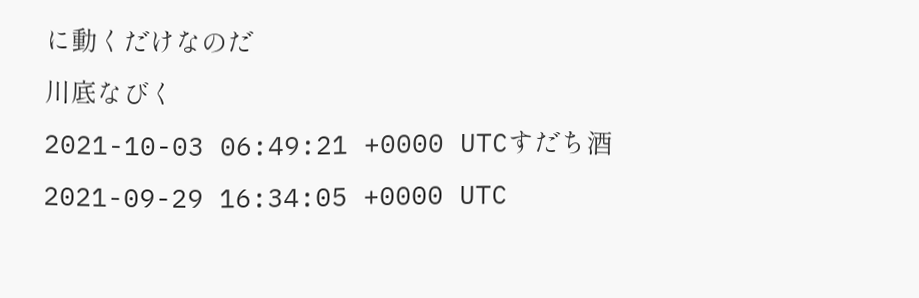に動くだけなのだ
川底なびく
2021-10-03 06:49:21 +0000 UTCすだち酒
2021-09-29 16:34:05 +0000 UTC